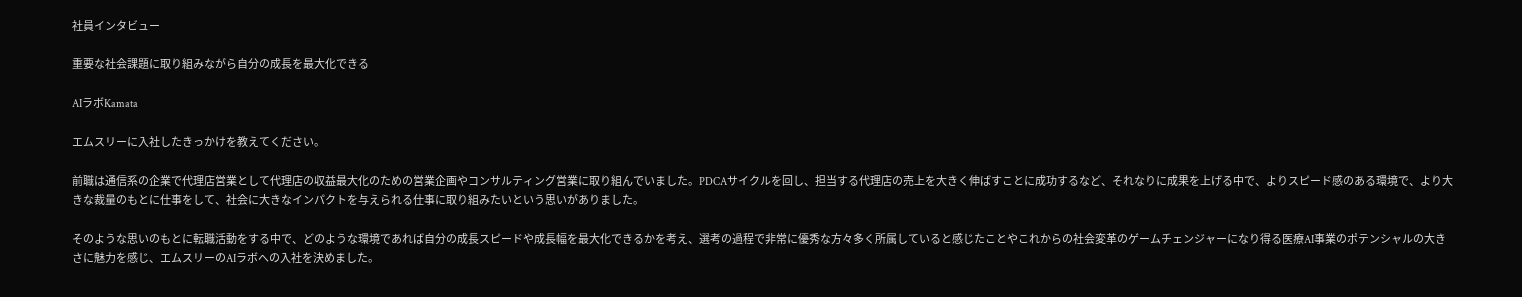社員インタビュー

重要な社会課題に取り組みながら自分の成長を最大化できる

AIラボKamata

エムスリーに入社したきっかけを教えてください。

前職は通信系の企業で代理店営業として代理店の収益最大化のための営業企画やコンサルティング営業に取り組んでいました。PDCAサイクルを回し、担当する代理店の売上を大きく伸ばすことに成功するなど、それなりに成果を上げる中で、よりスピード感のある環境で、より大きな裁量のもとに仕事をして、社会に大きなインパクトを与えられる仕事に取り組みたいという思いがありました。

そのような思いのもとに転職活動をする中で、どのような環境であれば自分の成長スピードや成長幅を最大化できるかを考え、選考の過程で非常に優秀な方々多く所属していると感じたことやこれからの社会変革のゲームチェンジャーになり得る医療AI事業のポテンシャルの大きさに魅力を感じ、エムスリーのAIラボへの入社を決めました。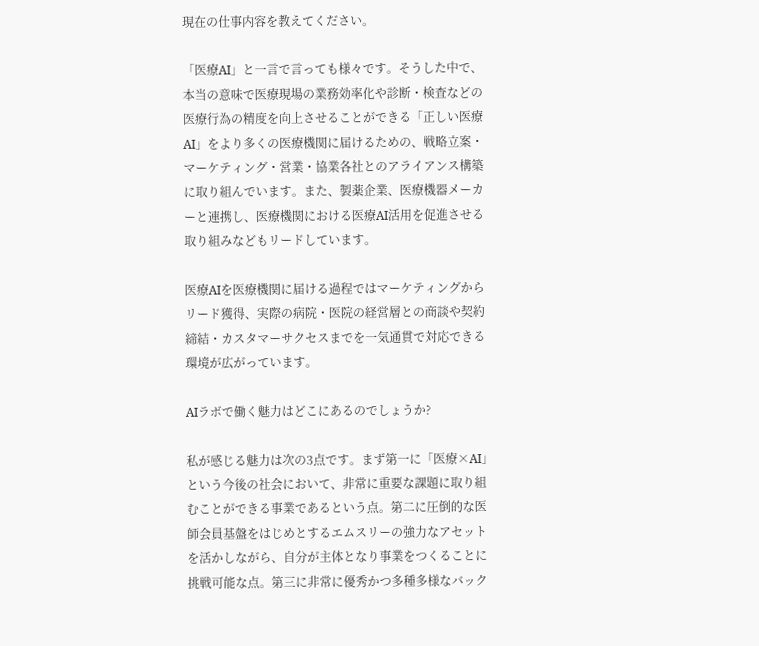現在の仕事内容を教えてください。

「医療AI」と一言で言っても様々です。そうした中で、本当の意味で医療現場の業務効率化や診断・検査などの医療行為の精度を向上させることができる「正しい医療AI」をより多くの医療機関に届けるための、戦略立案・マーケティング・営業・協業各社とのアライアンス構築に取り組んでいます。また、製薬企業、医療機器メーカーと連携し、医療機関における医療AI活用を促進させる取り組みなどもリードしています。

医療AIを医療機関に届ける過程ではマーケティングからリード獲得、実際の病院・医院の経営層との商談や契約締結・カスタマーサクセスまでを一気通貫で対応できる環境が広がっています。

AIラボで働く魅力はどこにあるのでしょうか?

私が感じる魅力は次の3点です。まず第一に「医療×AI」という今後の社会において、非常に重要な課題に取り組むことができる事業であるという点。第二に圧倒的な医師会員基盤をはじめとするエムスリーの強力なアセットを活かしながら、自分が主体となり事業をつくることに挑戦可能な点。第三に非常に優秀かつ多種多様なバック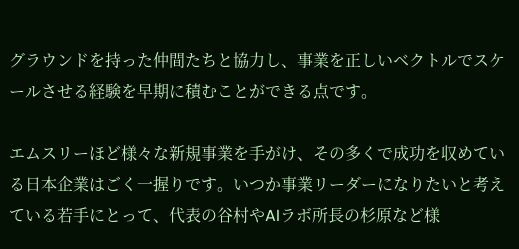グラウンドを持った仲間たちと協力し、事業を正しいベクトルでスケールさせる経験を早期に積むことができる点です。

エムスリーほど様々な新規事業を手がけ、その多くで成功を収めている日本企業はごく一握りです。いつか事業リーダーになりたいと考えている若手にとって、代表の谷村やAIラボ所長の杉原など様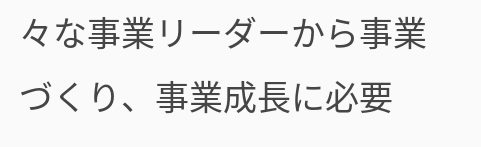々な事業リーダーから事業づくり、事業成長に必要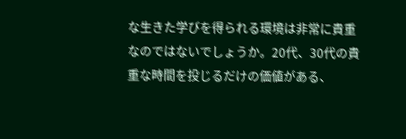な生きた学びを得られる環境は非常に貴重なのではないでしょうか。20代、30代の貴重な時間を投じるだけの価値がある、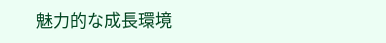魅力的な成長環境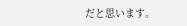だと思います。